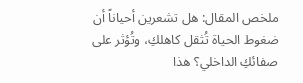ملخص المقال: هل تشعرين أحياناً أن ضغوط الحياة تُثقل كاهلكِ، وتُؤثر على صفائكِ الداخلي؟ هذا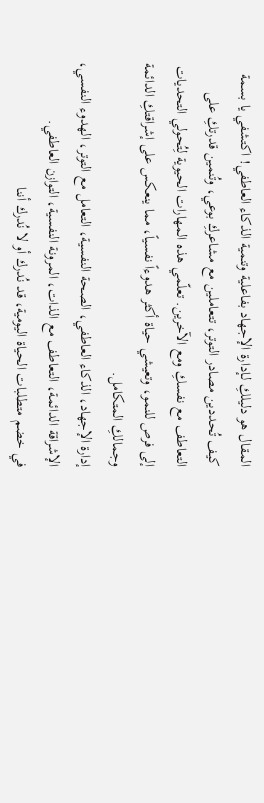المقال هو دليلكِ لـإدارة الإجهاد بفاعلية وتنمية الذكاء العاطفي! اكتشفي يا بسمة كيف تُحددين مصادر التوتر، تتعاملين مع مشاعركِ بوعي، وتُنمين قدرتكِ على التعاطف مع نفسكِ ومع الآخرين. تعلّمي هذه المهارات الحيوية لِتُحولي التحديات إلى فرص للنمو، وتعيشي حياة أكثر هدوءاً نفسياً، مما ينعكس على إشراقتكِ الدائمة وجمالكِ المتكامل.
إدارة الإجهاد، الذكاء العاطفي، الصحة النفسية، التعامل مع التوتر، الهدوء النفسي، الإشراقة الدائمة، التعاطف مع الذات، المرونة النفسية، التوازن العاطفي.
في خضم متطلبات الحياة اليومية، قد نُدرك أو لا نُدرك أننا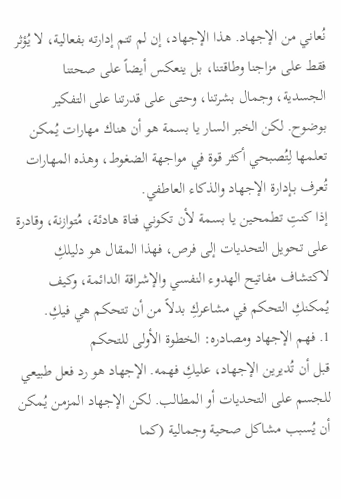نُعاني من الإجهاد. هذا الإجهاد، إن لم تتم إدارته بفعالية، لا يُؤثر فقط على مزاجنا وطاقتنا، بل ينعكس أيضاً على صحتنا الجسدية، وجمال بشرتنا، وحتى على قدرتنا على التفكير بوضوح. لكن الخبر السار يا بسمة هو أن هناك مهارات يُمكن تعلمها لِتُصبحي أكثر قوة في مواجهة الضغوط، وهذه المهارات تُعرف بـإدارة الإجهاد والذكاء العاطفي.
إذا كنتِ تطمحين يا بسمة لأن تكوني فتاة هادئة، مُتوازنة، وقادرة على تحويل التحديات إلى فرص، فهذا المقال هو دليلكِ لاكتشاف مفاتيح الهدوء النفسي والإشراقة الدائمة، وكيف يُمكنكِ التحكم في مشاعركِ بدلاً من أن تتحكم هي فيكِ.
1. فهم الإجهاد ومصادره: الخطوة الأولى للتحكم
قبل أن تُديرين الإجهاد، عليكِ فهمه. الإجهاد هو رد فعل طبيعي للجسم على التحديات أو المطالب. لكن الإجهاد المزمن يُمكن أن يُسبب مشاكل صحية وجمالية (كما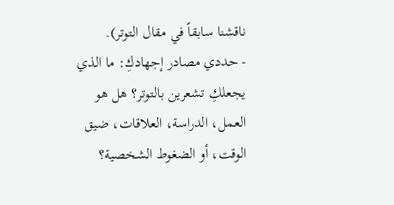ناقشنا سابقاً في مقال التوتر).
- حددي مصادر إجهادكِ: ما الذي يجعلكِ تشعرين بالتوتر؟ هل هو العمل، الدراسة، العلاقات، ضيق الوقت، أو الضغوط الشخصية؟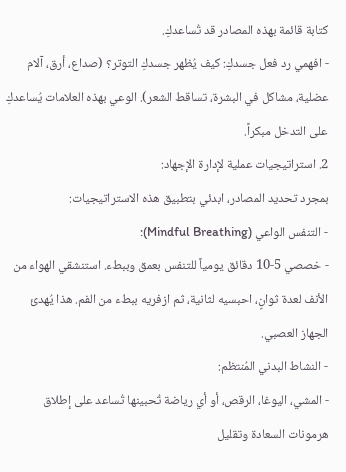كتابة قائمة بهذه المصادر قد تُساعدكِ.
- افهمي رد فعل جسدكِ: كيف يُظهر جسدكِ التوتر؟ (صداع، أرق، آلام عضلية، مشاكل في البشرة، تساقط الشعر). الوعي بهذه العلامات يُساعدكِ على التدخل مبكراً.
2. استراتيجيات عملية لإدارة الإجهاد:
بمجرد تحديد المصادر، ابدئي بتطبيق هذه الاستراتيجيات:
- التنفس الواعي (Mindful Breathing):
- خصصي 5-10 دقائق يومياً للتنفس بعمق وببطء. استنشقي الهواء من الأنف لعدة ثوانٍ، احبسيه لثانية، ثم ازفريه ببطء من الفم. هذا يُهدئ الجهاز العصبي.
- النشاط البدني المُنتظم:
- المشي، اليوغا، الرقص، أو أي رياضة تُحبينها تُساعد على إطلاق هرمونات السعادة وتقليل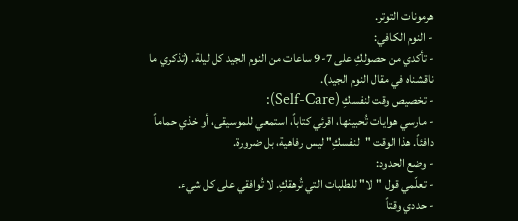هرمونات التوتر.
- النوم الكافي:
- تأكدي من حصولكِ على 7-9 ساعات من النوم الجيد كل ليلة. (تذكري ما ناقشناه في مقال النوم الجيد).
- تخصيص وقت لنفسكِ (Self-Care):
- مارسي هوايات تُحبينها، اقرئي كتاباً، استمعي للموسيقى، أو خذي حماماً دافئاً. هذا الوقت "لنفسكِ" ليس رفاهية، بل ضرورة.
- وضع الحدود:
- تعلّمي قول "لا" للطلبات التي تُرهقكِ. لا تُوافقي على كل شيء.
- حددي وقتاً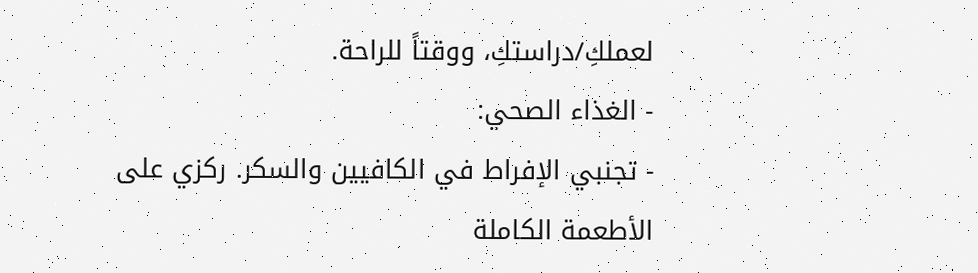لعملكِ/دراستكِ، ووقتاً للراحة.
- الغذاء الصحي:
- تجنبي الإفراط في الكافيين والسكر. ركزي على الأطعمة الكاملة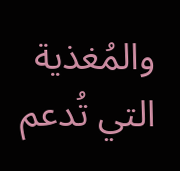والمُغذية التي تُدعم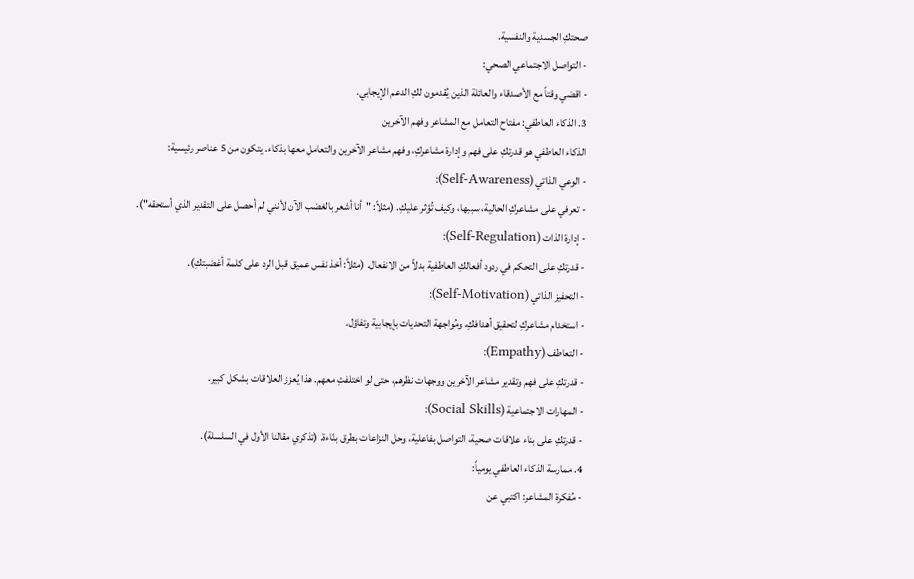صحتكِ الجسدية والنفسية.
- التواصل الاجتماعي الصحي:
- اقضي وقتاً مع الأصدقاء والعائلة الذين يُقدمون لكِ الدعم الإيجابي.
3. الذكاء العاطفي: مفتاح التعامل مع المشاعر وفهم الآخرين
الذكاء العاطفي هو قدرتكِ على فهم وإدارة مشاعركِ، وفهم مشاعر الآخرين والتعامل معها بذكاء. يتكون من 5 عناصر رئيسية:
- الوعي الذاتي (Self-Awareness):
- تعرفي على مشاعركِ الحالية، سببها، وكيف تُؤثر عليكِ. (مثلاً: "أنا أشعر بالغضب الآن لأنني لم أحصل على التقدير الذي أستحقه").
- إدارة الذات (Self-Regulation):
- قدرتكِ على التحكم في ردود أفعالكِ العاطفية بدلاً من الانفعال. (مثلاً: أخذ نفس عميق قبل الرد على كلمة أغضبتكِ).
- التحفيز الذاتي (Self-Motivation):
- استخدام مشاعركِ لتحقيق أهدافكِ، ومُواجهة التحديات بإيجابية وتفاؤل.
- التعاطف (Empathy):
- قدرتكِ على فهم وتقدير مشاعر الآخرين ووجهات نظرهم، حتى لو اختلفتِ معهم. هذا يُعزز العلاقات بشكل كبير.
- المهارات الاجتماعية (Social Skills):
- قدرتكِ على بناء علاقات صحية، التواصل بفاعلية، وحل النزاعات بطرق بنّاءة. (تذكري مقالنا الأول في السلسلة).
4. ممارسة الذكاء العاطفي يومياً:
- مُفكرة المشاعر: اكتبي عن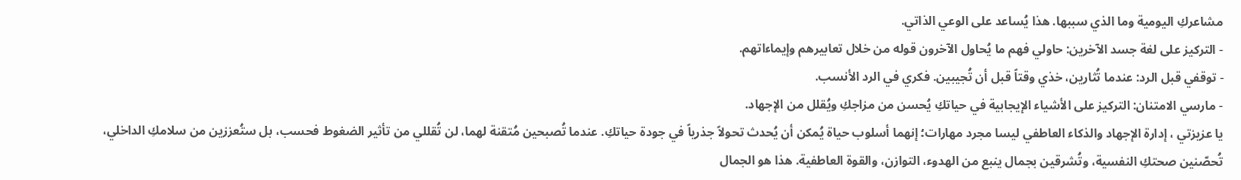مشاعركِ اليومية وما الذي سببها. هذا يُساعد على الوعي الذاتي.
- التركيز على لغة جسد الآخرين: حاولي فهم ما يُحاول الآخرون قوله من خلال تعابيرهم وإيماءاتهم.
- توقفي قبل الرد: عندما تُثارين، خذي وقتاً قبل أن تُجيبين. فكري في الرد الأنسب.
- مارسي الامتنان: التركيز على الأشياء الإيجابية في حياتكِ يُحسن من مزاجكِ ويُقلل من الإجهاد.
يا عزيزتي ، إدارة الإجهاد والذكاء العاطفي ليسا مجرد مهارات؛ إنهما أسلوب حياة يُمكن أن يُحدث تحولاً جذرياً في جودة حياتكِ. عندما تُصبحين مُتقنة لهما، لن تُقللي من تأثير الضغوط فحسب، بل ستُعززين من سلامكِ الداخلي، تُحصّنين صحتكِ النفسية، وتُشرقين بجمال ينبع من الهدوء، التوازن، والقوة العاطفية. هذا هو الجمال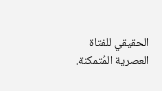الحقيقي للفتاة العصرية المُتمكنة.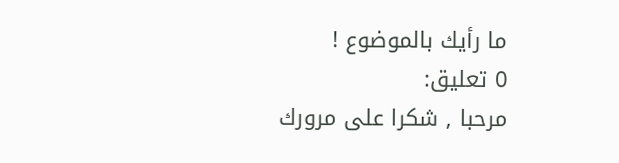ما رأيك بالموضوع !
0 تعليق:
مرحبا , شكرا على مرورك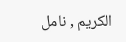الكريم , نامل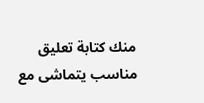منك كتابة تعليق مناسب يتماشى مع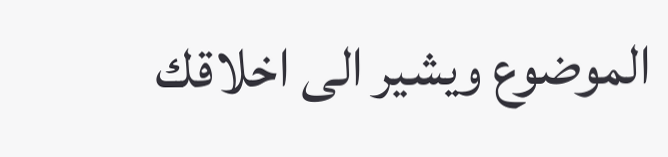الموضوع ويشير الى اخلاقك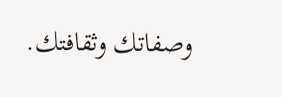وصفاتك وثقافتك.